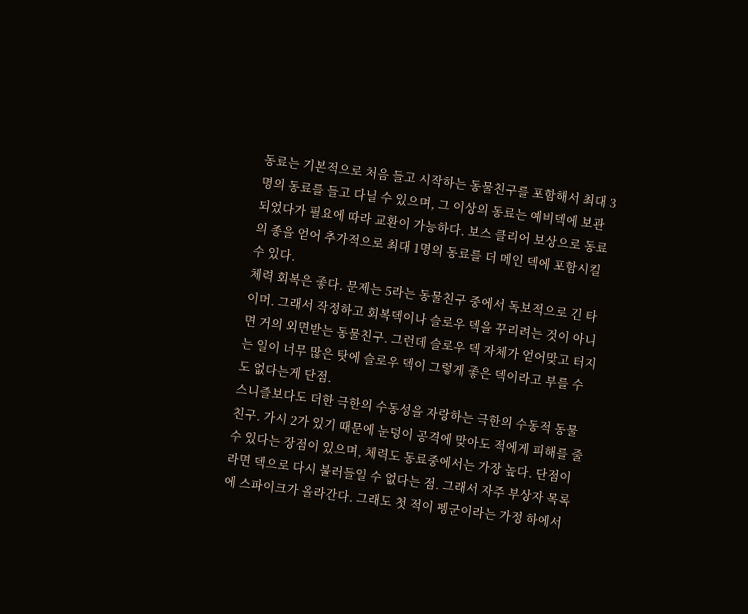동료는 기본적으로 처음 들고 시작하는 동물친구를 포함해서 최대 3명의 동료를 들고 다닐 수 있으며, 그 이상의 동료는 예비덱에 보관되었다가 필요에 따라 교환이 가능하다. 보스 클리어 보상으로 동료의 종을 얻어 추가적으로 최대 1명의 동료를 더 메인 덱에 포함시킬 수 있다.
체력 회복은 좋다. 문제는 5라는 동물친구 중에서 독보적으로 긴 타이머. 그래서 작정하고 회복덱이나 슬로우 덱을 꾸리려는 것이 아니면 거의 외면받는 동물친구. 그런데 슬로우 덱 자체가 얻어맞고 터지는 일이 너무 많은 탓에 슬로우 덱이 그렇게 좋은 덱이라고 부를 수도 없다는게 단점.
스니즐보다도 더한 극한의 수동성을 자랑하는 극한의 수동적 동물친구. 가시 2가 있기 때문에 눈덩이 공격에 맞아도 적에게 피해를 줄 수 있다는 장점이 있으며, 체력도 동료중에서는 가장 높다. 단점이라면 덱으로 다시 불러들일 수 없다는 점. 그래서 자주 부상자 목록에 스파이크가 올라간다. 그래도 첫 적이 펭군이라는 가정 하에서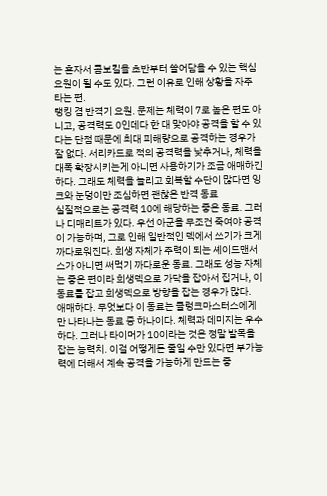는 혼자서 콤보킬을 초반부터 쓸어담을 수 있는 핵심 요원이 될 수도 있다. 그런 이유로 인해 상황을 자주 타는 편.
탱킹 겸 반격기 요원. 문제는 체력이 7로 높은 편도 아니고, 공격력도 0인데다 한 대 맞아야 공격을 할 수 있다는 단점 때문에 최대 피해량으로 공격하는 경우가 잘 없다. 서리카드로 적의 공격력을 낮추거나, 체력을 대폭 확장시키는게 아니면 사용하기가 조금 애매하긴 하다. 그래도 체력을 늘리고 회복할 수단이 많다면 잉크와 눈덩이만 조심하면 괜찮은 반격 동료
실질적으로는 공격력 10에 해당하는 좋은 동료. 그러나 디매리트가 있다. 우선 아군을 무조건 죽여야 공격이 가능하며, 그로 인해 일반적인 덱에서 쓰기가 크게 까다로워진다. 희생 자체가 주력이 되는 셰이드맨서스가 아니면 써먹기 까다로운 동료. 그래도 성능 자체는 좋은 편이라 희생덱으로 가닥을 잡아서 집거나, 이 동료를 잡고 희생덱으로 방향을 잡는 경우가 많다.
애매하다. 무엇보다 이 동료는 클렁크마스터스에게만 나타나는 동료 중 하나이다. 체력과 데미지는 우수하다. 그러나 타이머가 10이라는 것은 정말 발목을 잡는 능력치. 이걸 어떻게든 줄일 수만 있다면 부가능력에 더해서 계속 공격을 가능하게 만드는 좋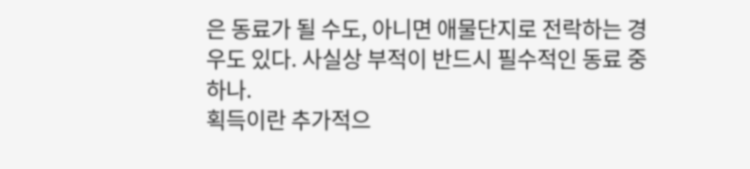은 동료가 될 수도, 아니면 애물단지로 전락하는 경우도 있다. 사실상 부적이 반드시 필수적인 동료 중 하나.
획득이란 추가적으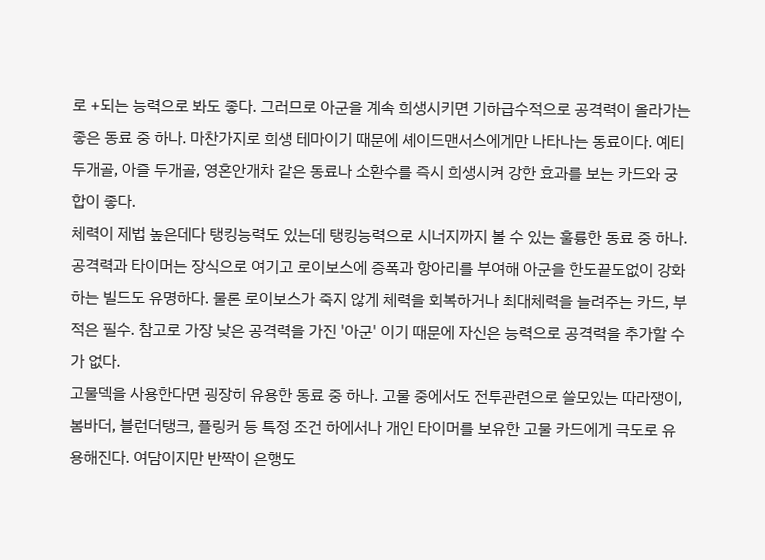로 +되는 능력으로 봐도 좋다. 그러므로 아군을 계속 희생시키면 기하급수적으로 공격력이 올라가는 좋은 동료 중 하나. 마찬가지로 희생 테마이기 때문에 셰이드맨서스에게만 나타나는 동료이다. 예티 두개골, 아즐 두개골, 영혼안개차 같은 동료나 소환수를 즉시 희생시켜 강한 효과를 보는 카드와 궁합이 좋다.
체력이 제법 높은데다 탱킹능력도 있는데 탱킹능력으로 시너지까지 볼 수 있는 훌륭한 동료 중 하나. 공격력과 타이머는 장식으로 여기고 로이보스에 증폭과 항아리를 부여해 아군을 한도끝도없이 강화하는 빌드도 유명하다. 물론 로이보스가 죽지 않게 체력을 회복하거나 최대체력을 늘려주는 카드, 부적은 필수. 참고로 가장 낮은 공격력을 가진 '아군' 이기 때문에 자신은 능력으로 공격력을 추가할 수가 없다.
고물덱을 사용한다면 굉장히 유용한 동료 중 하나. 고물 중에서도 전투관련으로 쓸모있는 따라쟁이, 봄바더, 블런더탱크, 플링커 등 특정 조건 하에서나 개인 타이머를 보유한 고물 카드에게 극도로 유용해진다. 여담이지만 반짝이 은행도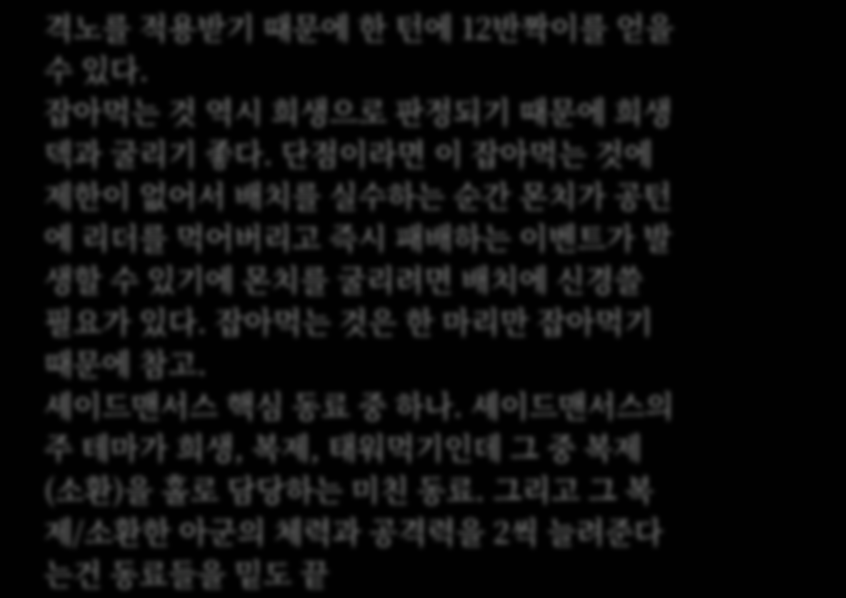격노를 적용받기 때문에 한 턴에 12반짝이를 얻을 수 있다.
잡아먹는 것 역시 희생으로 판정되기 때문에 희생덱과 굴리기 좋다. 단점이라면 이 잡아먹는 것에 제한이 없어서 배치를 실수하는 순간 몬치가 공턴에 리더를 먹어버리고 즉시 패배하는 이벤트가 발생할 수 있기에 몬치를 굴리려면 배치에 신경쓸 필요가 있다. 잡아먹는 것은 한 마리만 잡아먹기 때문에 참고.
셰이드맨서스 핵심 동료 중 하나. 셰이드맨서스의 주 테마가 희생, 복제, 태워먹기인데 그 중 복제(소환)을 홀로 담당하는 미친 동료. 그리고 그 복제/소환한 아군의 체력과 공격력을 2씩 늘려준다는건 동료들을 밑도 끝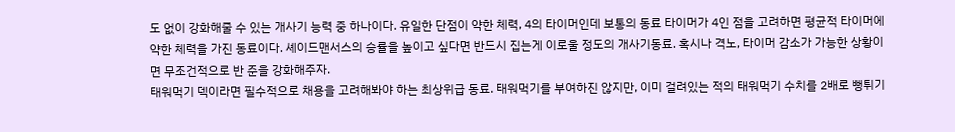도 없이 강화해줄 수 있는 개사기 능력 중 하나이다. 유일한 단점이 약한 체력, 4의 타이머인데 보통의 동료 타이머가 4인 점을 고려하면 평균적 타이머에 약한 체력을 가진 동료이다. 셰이드맨서스의 승률을 높이고 싶다면 반드시 집는게 이로울 정도의 개사기동료. 혹시나 격노, 타이머 감소가 가능한 상황이면 무조건적으로 반 준을 강화해주자.
태워먹기 덱이라면 필수적으로 채용을 고려해봐야 하는 최상위급 동료. 태워먹기를 부여하진 않지만, 이미 걸려있는 적의 태워먹기 수치를 2배로 뻥튀기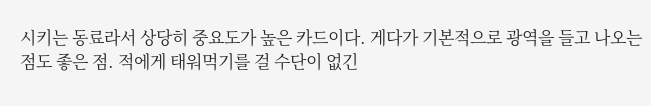시키는 동료라서 상당히 중요도가 높은 카드이다. 게다가 기본적으로 광역을 들고 나오는 점도 좋은 점. 적에게 태워먹기를 걸 수단이 없긴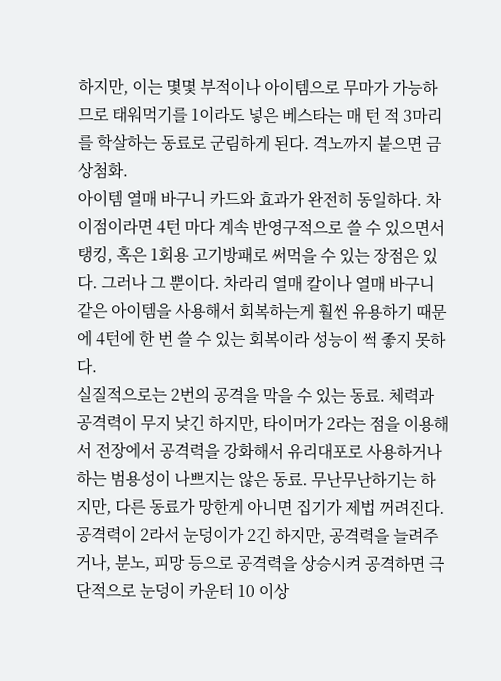하지만, 이는 몇몇 부적이나 아이템으로 무마가 가능하므로 태워먹기를 1이라도 넣은 베스타는 매 턴 적 3마리를 학살하는 동료로 군림하게 된다. 격노까지 붙으면 금상첨화.
아이템 열매 바구니 카드와 효과가 완전히 동일하다. 차이점이라면 4턴 마다 계속 반영구적으로 쓸 수 있으면서 탱킹, 혹은 1회용 고기방패로 써먹을 수 있는 장점은 있다. 그러나 그 뿐이다. 차라리 열매 칼이나 열매 바구니 같은 아이템을 사용해서 회복하는게 훨씬 유용하기 때문에 4턴에 한 번 쓸 수 있는 회복이라 성능이 썩 좋지 못하다.
실질적으로는 2번의 공격을 막을 수 있는 동료. 체력과 공격력이 무지 낮긴 하지만, 타이머가 2라는 점을 이용해서 전장에서 공격력을 강화해서 유리대포로 사용하거나 하는 범용성이 나쁘지는 않은 동료. 무난무난하기는 하지만, 다른 동료가 망한게 아니면 집기가 제법 꺼려진다.
공격력이 2라서 눈덩이가 2긴 하지만, 공격력을 늘려주거나, 분노, 피망 등으로 공격력을 상승시켜 공격하면 극단적으로 눈덩이 카운터 10 이상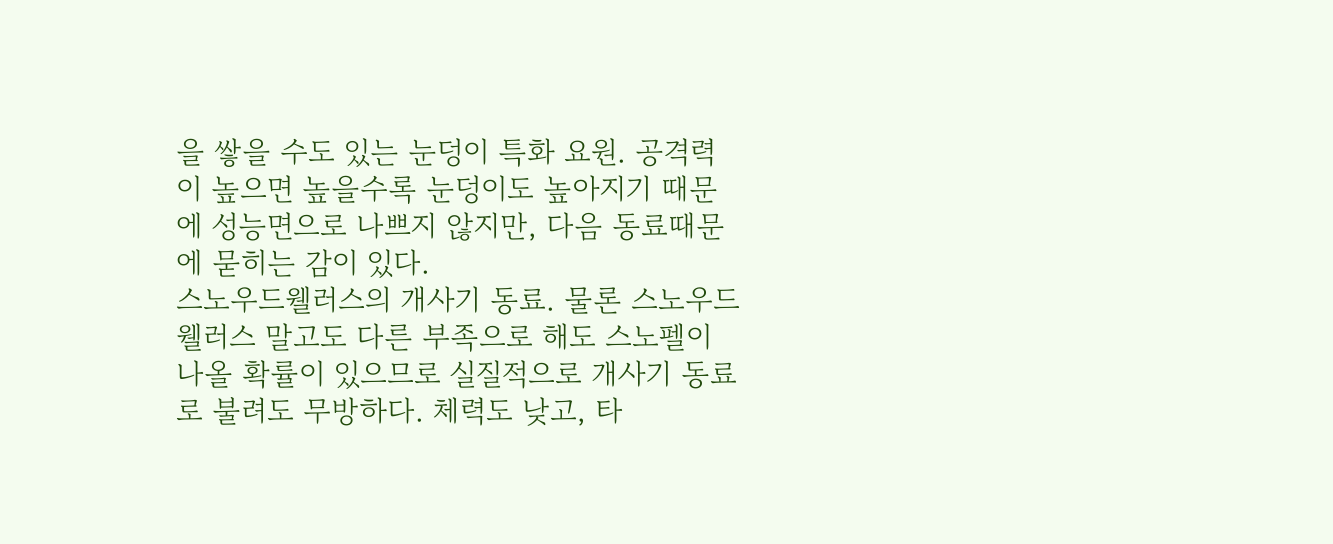을 쌓을 수도 있는 눈덩이 특화 요원. 공격력이 높으면 높을수록 눈덩이도 높아지기 때문에 성능면으로 나쁘지 않지만, 다음 동료때문에 묻히는 감이 있다.
스노우드웰러스의 개사기 동료. 물론 스노우드웰러스 말고도 다른 부족으로 해도 스노펠이 나올 확률이 있으므로 실질적으로 개사기 동료로 불려도 무방하다. 체력도 낮고, 타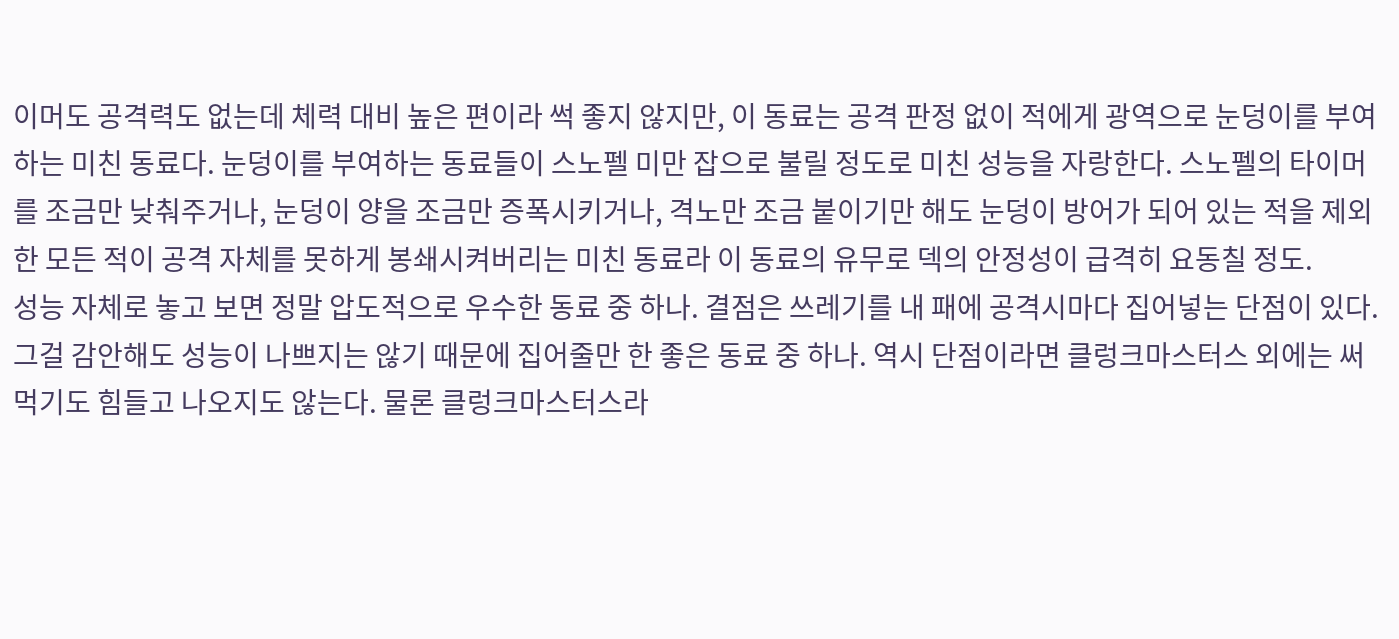이머도 공격력도 없는데 체력 대비 높은 편이라 썩 좋지 않지만, 이 동료는 공격 판정 없이 적에게 광역으로 눈덩이를 부여하는 미친 동료다. 눈덩이를 부여하는 동료들이 스노펠 미만 잡으로 불릴 정도로 미친 성능을 자랑한다. 스노펠의 타이머를 조금만 낮춰주거나, 눈덩이 양을 조금만 증폭시키거나, 격노만 조금 붙이기만 해도 눈덩이 방어가 되어 있는 적을 제외한 모든 적이 공격 자체를 못하게 봉쇄시켜버리는 미친 동료라 이 동료의 유무로 덱의 안정성이 급격히 요동칠 정도.
성능 자체로 놓고 보면 정말 압도적으로 우수한 동료 중 하나. 결점은 쓰레기를 내 패에 공격시마다 집어넣는 단점이 있다. 그걸 감안해도 성능이 나쁘지는 않기 때문에 집어줄만 한 좋은 동료 중 하나. 역시 단점이라면 클렁크마스터스 외에는 써먹기도 힘들고 나오지도 않는다. 물론 클렁크마스터스라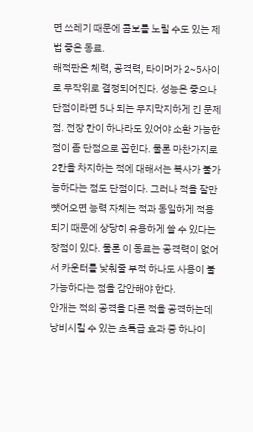면 쓰레기 때문에 콤보를 노릴 수도 있는 제법 좋은 동료.
해적판은 체력, 공격력, 타이머가 2~5사이로 무작위로 결정되어진다. 성능은 좋으나 단점이라면 5나 되는 무지막지하게 긴 문제점. 전장 칸이 하나라도 있어야 소환 가능한 점이 좀 단점으로 꼽힌다. 물론 마찬가지로 2칸을 차지하는 적에 대해서는 복사가 불가능하다는 점도 단점이다. 그러나 적을 잘만 뺏어오면 능력 자체는 적과 동일하게 적용되기 때문에 상당히 유용하게 쓸 수 있다는 장점이 있다. 물론 이 동료는 공격력이 없어서 카운터를 낮춰줄 부적 하나도 사용이 불가능하다는 점을 감안해야 한다.
안개는 적의 공격을 다른 적을 공격하는데 낭비시킬 수 있는 초특급 효과 중 하나이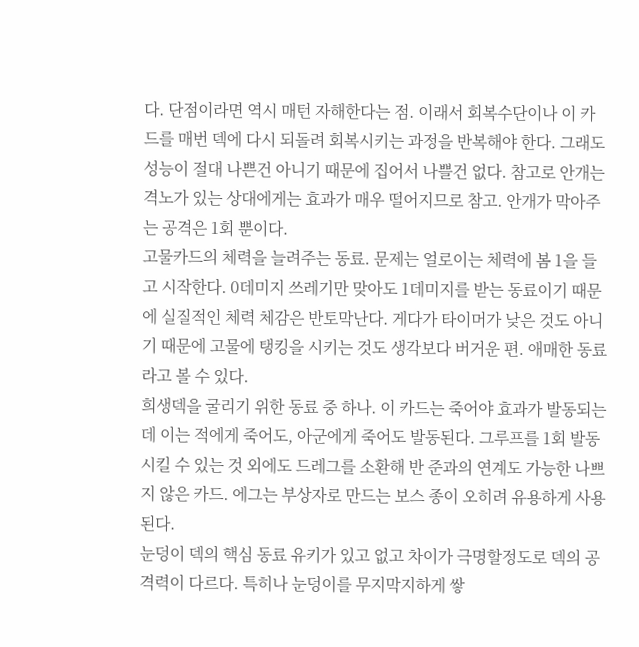다. 단점이라면 역시 매턴 자해한다는 점. 이래서 회복수단이나 이 카드를 매번 덱에 다시 되돌려 회복시키는 과정을 반복해야 한다. 그래도 성능이 절대 나쁜건 아니기 때문에 집어서 나쁠건 없다. 참고로 안개는 격노가 있는 상대에게는 효과가 매우 떨어지므로 참고. 안개가 막아주는 공격은 1회 뿐이다.
고물카드의 체력을 늘려주는 동료. 문제는 얼로이는 체력에 봄 1을 들고 시작한다. 0데미지 쓰레기만 맞아도 1데미지를 받는 동료이기 때문에 실질적인 체력 체감은 반토막난다. 게다가 타이머가 낮은 것도 아니기 때문에 고물에 탱킹을 시키는 것도 생각보다 버거운 편. 애매한 동료라고 볼 수 있다.
희생덱을 굴리기 위한 동료 중 하나. 이 카드는 죽어야 효과가 발동되는데 이는 적에게 죽어도, 아군에게 죽어도 발동된다. 그루프를 1회 발동시킬 수 있는 것 외에도 드레그를 소환해 반 준과의 연계도 가능한 나쁘지 않은 카드. 에그는 부상자로 만드는 보스 종이 오히려 유용하게 사용된다.
눈덩이 덱의 핵심 동료 유키가 있고 없고 차이가 극명할정도로 덱의 공격력이 다르다. 특히나 눈덩이를 무지막지하게 쌓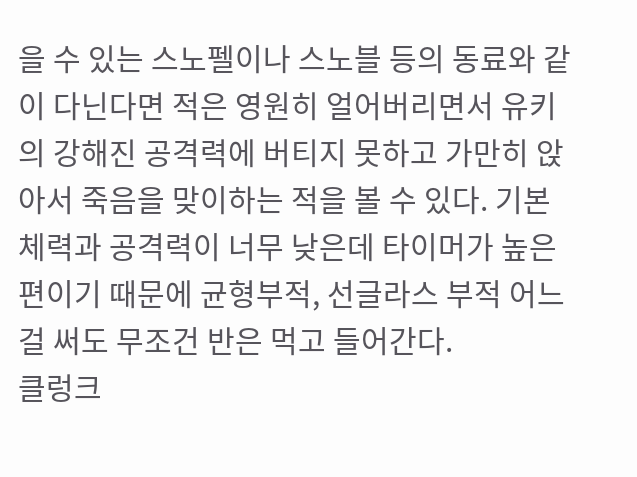을 수 있는 스노펠이나 스노블 등의 동료와 같이 다닌다면 적은 영원히 얼어버리면서 유키의 강해진 공격력에 버티지 못하고 가만히 앉아서 죽음을 맞이하는 적을 볼 수 있다. 기본 체력과 공격력이 너무 낮은데 타이머가 높은 편이기 때문에 균형부적, 선글라스 부적 어느걸 써도 무조건 반은 먹고 들어간다.
클렁크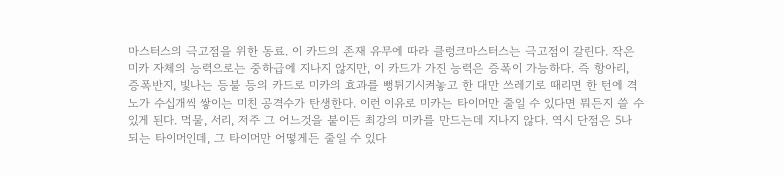마스터스의 극고점을 위한 동료. 이 카드의 존재 유무에 따라 클렁크마스터스는 극고점이 갈린다. 작은 미카 자체의 능력으로는 중하급에 지나지 않지만, 이 카드가 가진 능력은 증폭이 가능하다. 즉 항아리, 증폭반지, 빛나는 등불 등의 카드로 미카의 효과를 뻥튀기시켜놓고 한 대만 쓰레기로 때리면 한 턴에 격노가 수십개씩 쌓이는 미친 공격수가 탄생한다. 이런 이유로 미카는 타이머만 줄일 수 있다면 뭐든지 쓸 수 있게 된다. 먹물, 서리, 저주 그 어느것을 붙이든 최강의 미카를 만드는데 지나지 않다. 역시 단점은 5나 되는 타이머인데, 그 타이머만 어떻게든 줄일 수 있다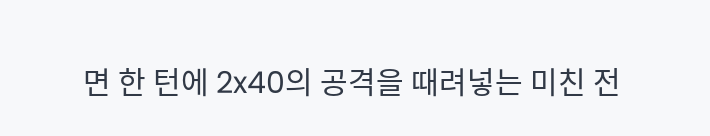면 한 턴에 2x40의 공격을 때려넣는 미친 전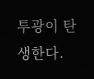투광이 탄생한다.